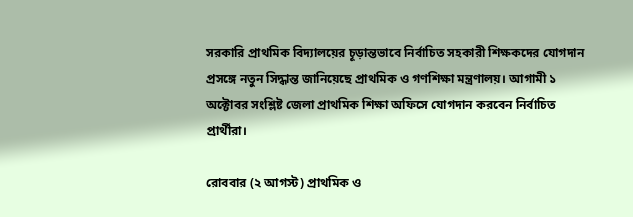সরকারি প্রাথমিক বিদ্যালয়ের চূড়ান্তভাবে নির্বাচিত সহকারী শিক্ষকদের যোগদান প্রসঙ্গে নতুন সিদ্ধান্ত জানিয়েছে প্রাথমিক ও গণশিক্ষা মন্ত্রণালয়। আগামী ১ অক্টোবর সংশ্লিষ্ট জেলা প্রাথমিক শিক্ষা অফিসে যোগদান করবেন নির্বাচিত প্রার্থীরা।

রোববার (২ আগস্ট) প্রাথমিক ও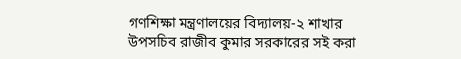গণশিক্ষা মন্ত্রণালয়ের বিদ্যালয়-২ শাখার উপসচিব রাজীব কুমার সরকারের সই করা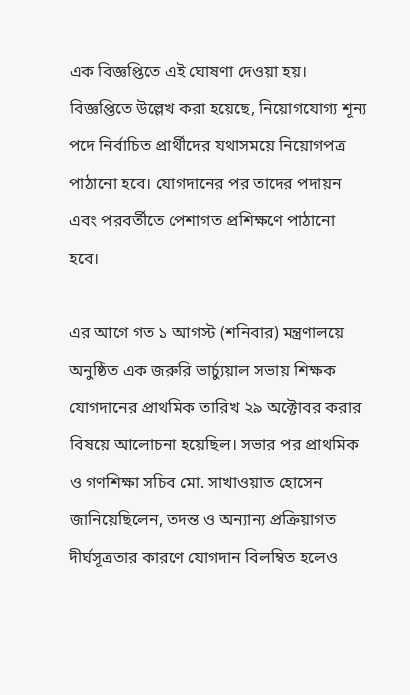এক বিজ্ঞপ্তিতে এই ঘোষণা দেওয়া হয়। বিজ্ঞপ্তিতে উল্লেখ করা হয়েছে, নিয়োগযোগ্য শূন্য পদে নির্বাচিত প্রার্থীদের যথাসময়ে নিয়োগপত্র পাঠানো হবে। যোগদানের পর তাদের পদায়ন এবং পরবর্তীতে পেশাগত প্রশিক্ষণে পাঠানো হবে।

এর আগে গত ১ আগস্ট (শনিবার) মন্ত্রণালয়ে অনুষ্ঠিত এক জরুরি ভার্চ্যুয়াল সভায় শিক্ষক যোগদানের প্রাথমিক তারিখ ২৯ অক্টোবর করার বিষয়ে আলোচনা হয়েছিল। সভার পর প্রাথমিক ও গণশিক্ষা সচিব মো. সাখাওয়াত হোসেন জানিয়েছিলেন, তদন্ত ও অন্যান্য প্রক্রিয়াগত দীর্ঘসূত্রতার কারণে যোগদান বিলম্বিত হলেও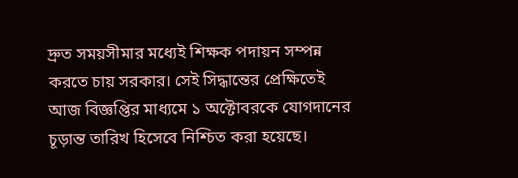দ্রুত সময়সীমার মধ্যেই শিক্ষক পদায়ন সম্পন্ন করতে চায় সরকার। সেই সিদ্ধান্তের প্রেক্ষিতেই আজ বিজ্ঞপ্তির মাধ্যমে ১ অক্টোবরকে যোগদানের চূড়ান্ত তারিখ হিসেবে নিশ্চিত করা হয়েছে।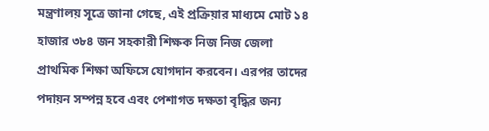মন্ত্রণালয় সূত্রে জানা গেছে, এই প্রক্রিয়ার মাধ্যমে মোট ১৪ হাজার ৩৮৪ জন সহকারী শিক্ষক নিজ নিজ জেলা প্রাথমিক শিক্ষা অফিসে যোগদান করবেন। এরপর তাদের পদায়ন সম্পন্ন হবে এবং পেশাগত দক্ষতা বৃদ্ধির জন্য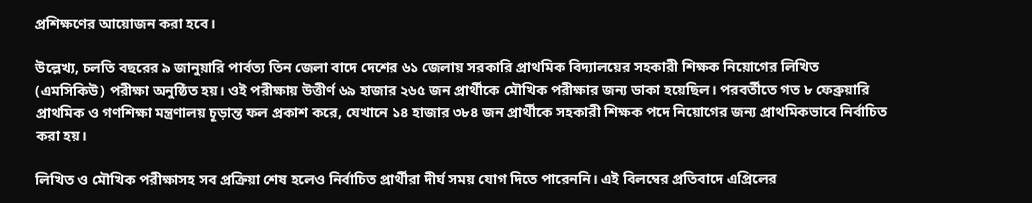প্রশিক্ষণের আয়োজন করা হবে।

উল্লেখ্য, চলতি বছরের ৯ জানুয়ারি পার্বত্য তিন জেলা বাদে দেশের ৬১ জেলায় সরকারি প্রাথমিক বিদ্যালয়ের সহকারী শিক্ষক নিয়োগের লিখিত (এমসিকিউ) পরীক্ষা অনুষ্ঠিত হয়। ওই পরীক্ষায় উত্তীর্ণ ৬৯ হাজার ২৬৫ জন প্রার্থীকে মৌখিক পরীক্ষার জন্য ডাকা হয়েছিল। পরবর্তীতে গত ৮ ফেব্রুয়ারি প্রাথমিক ও গণশিক্ষা মন্ত্রণালয় চূড়ান্ত ফল প্রকাশ করে, যেখানে ১৪ হাজার ৩৮৪ জন প্রার্থীকে সহকারী শিক্ষক পদে নিয়োগের জন্য প্রাথমিকভাবে নির্বাচিত করা হয়।

লিখিত ও মৌখিক পরীক্ষাসহ সব প্রক্রিয়া শেষ হলেও নির্বাচিত প্রার্থীরা দীর্ঘ সময় যোগ দিতে পারেননি। এই বিলম্বের প্রতিবাদে এপ্রিলের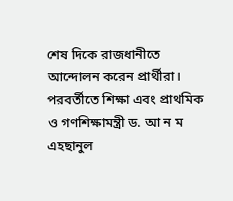শেষ দিকে রাজধানীতে আন্দোলন করেন প্রার্থীরা। পরবর্তীতে শিক্ষা এবং প্রাথমিক ও গণশিক্ষামন্ত্রী ড. আ ন ম এহছানুল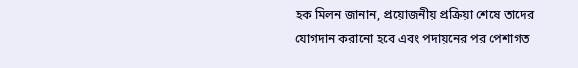হক মিলন জানান, প্রয়োজনীয় প্রক্রিয়া শেষে তাদের যোগদান করানো হবে এবং পদায়নের পর পেশাগত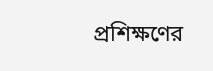প্রশিক্ষণের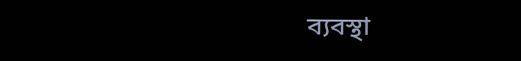ব্যবস্থা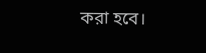করা হবে।